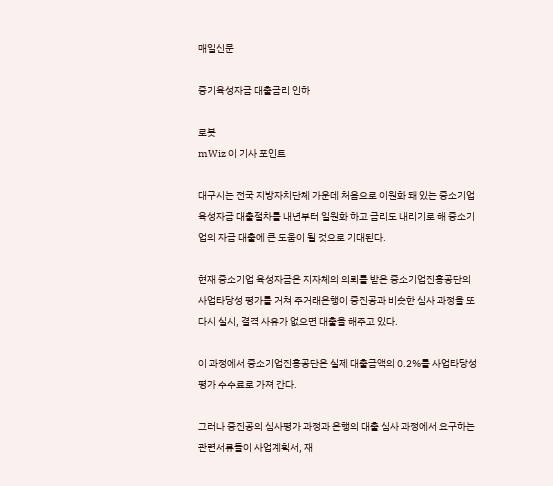매일신문

중기육성자금 대출금리 인하

로봇
mWiz 이 기사 포인트

대구시는 전국 지방자치단체 가운데 처음으로 이원화 돼 있는 중소기업 육성자금 대출절차를 내년부터 일원화 하고 금리도 내리기로 해 중소기업의 자금 대출에 큰 도움이 될 것으로 기대된다.

현재 중소기업 육성자금은 지자체의 의뢰를 받은 중소기업진흥공단의 사업타당성 평가를 거쳐 주거래은행이 중진공과 비슷한 심사 과정을 또다시 실시, 결격 사유가 없으면 대출을 해주고 있다.

이 과정에서 중소기업진흥공단은 실제 대출금액의 0.2%를 사업타당성 평가 수수료로 가져 간다.

그러나 중진공의 심사평가 과정과 은행의 대출 심사 과정에서 요구하는 관련서류들이 사업계획서, 재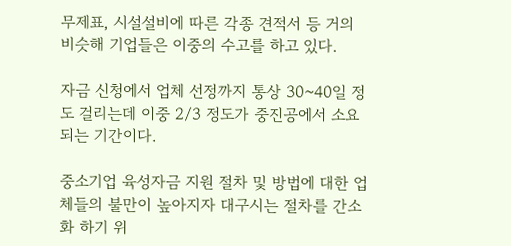무제표, 시설설비에 따른 각종 견적서 등 거의 비슷해 기업들은 이중의 수고를 하고 있다.

자금 신청에서 업체 선정까지 통상 30~40일 정도 걸리는데 이중 2/3 정도가 중진공에서 소요되는 기간이다.

중소기업 육성자금 지원 절차 및 방법에 대한 업체들의 불만이 높아지자 대구시는 절차를 간소화 하기 위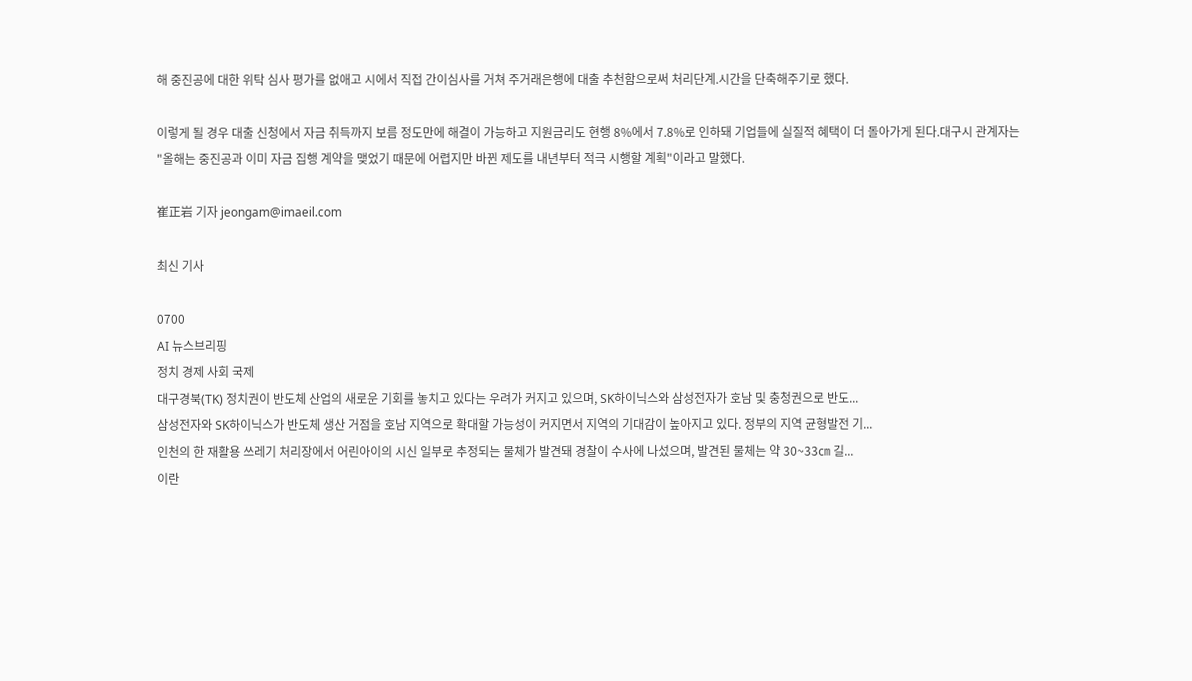해 중진공에 대한 위탁 심사 평가를 없애고 시에서 직접 간이심사를 거쳐 주거래은행에 대출 추천함으로써 처리단계.시간을 단축해주기로 했다.

이렇게 될 경우 대출 신청에서 자금 취득까지 보름 정도만에 해결이 가능하고 지원금리도 현행 8%에서 7.8%로 인하돼 기업들에 실질적 혜택이 더 돌아가게 된다.대구시 관계자는 "올해는 중진공과 이미 자금 집행 계약을 맺었기 때문에 어렵지만 바뀐 제도를 내년부터 적극 시행할 계획"이라고 말했다.

崔正岩 기자 jeongam@imaeil.com

최신 기사

0700
AI 뉴스브리핑
정치 경제 사회 국제
대구경북(TK) 정치권이 반도체 산업의 새로운 기회를 놓치고 있다는 우려가 커지고 있으며, SK하이닉스와 삼성전자가 호남 및 충청권으로 반도...
삼성전자와 SK하이닉스가 반도체 생산 거점을 호남 지역으로 확대할 가능성이 커지면서 지역의 기대감이 높아지고 있다. 정부의 지역 균형발전 기...
인천의 한 재활용 쓰레기 처리장에서 어린아이의 시신 일부로 추정되는 물체가 발견돼 경찰이 수사에 나섰으며, 발견된 물체는 약 30~33㎝ 길...
이란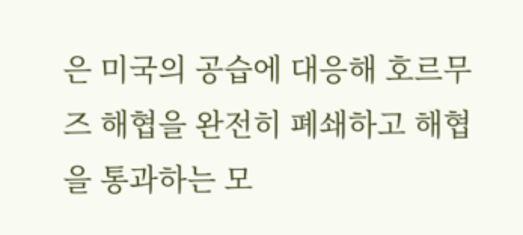은 미국의 공습에 대응해 호르무즈 해협을 완전히 폐쇄하고 해협을 통과하는 모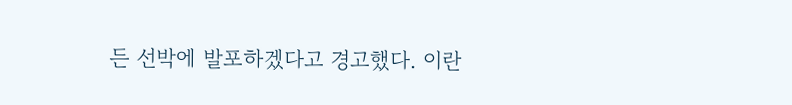든 선박에 발포하겠다고 경고했다. 이란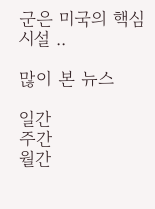군은 미국의 핵심 시설 ..

많이 본 뉴스

일간
주간
월간